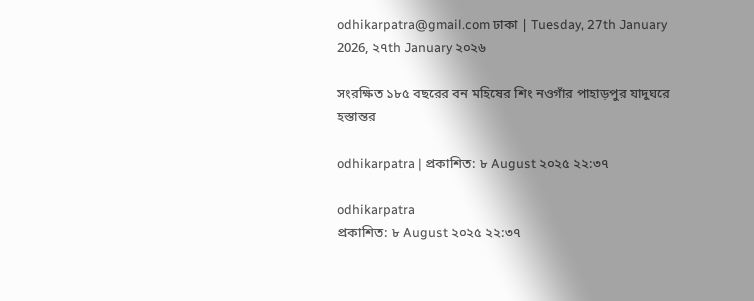odhikarpatra@gmail.com ঢাকা | Tuesday, 27th January 2026, ২৭th January ২০২৬

সংরক্ষিত ১৮৫ বছরের বন মহিষের শিং নওগাঁর পাহাড়পুর যাদুঘরে হস্তান্তর

odhikarpatra | প্রকাশিত: ৮ August ২০২৫ ২২:৩৭

odhikarpatra
প্রকাশিত: ৮ August ২০২৫ ২২:৩৭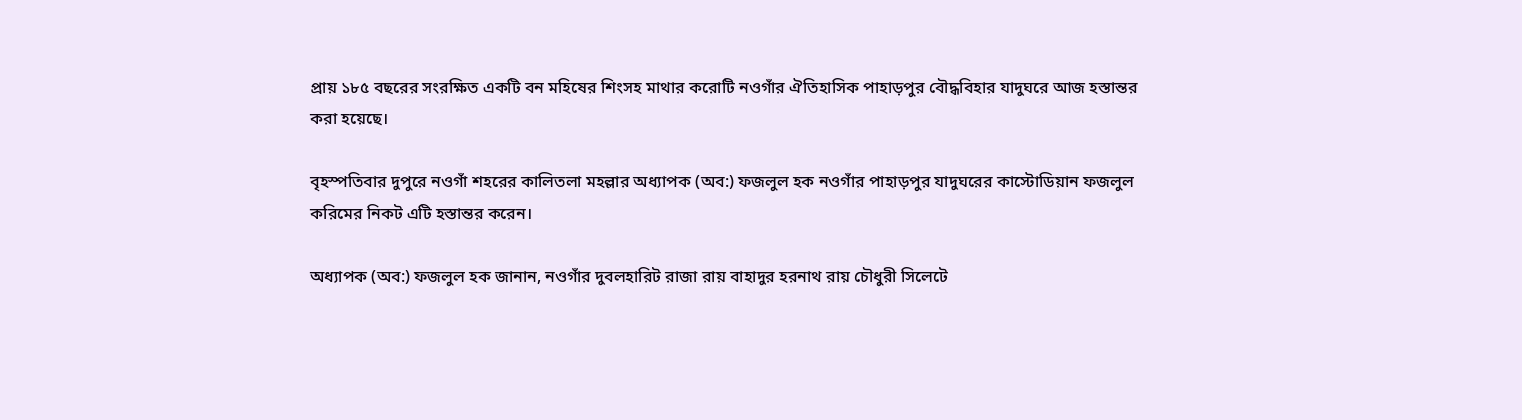প্রায় ১৮৫ বছরের সংরক্ষিত একটি বন মহিষের শিংসহ মাথার করোটি নওগাঁর ঐতিহাসিক পাহাড়পুর বৌদ্ধবিহার যাদুঘরে আজ হস্তান্তর করা হয়েছে।

বৃহস্পতিবার দুপুরে নওগাঁ শহরের কালিতলা মহল্লার অধ্যাপক (অব:) ফজলুল হক নওগাঁর পাহাড়পুর যাদুঘরের কাস্টোডিয়ান ফজলুল করিমের নিকট এটি হস্তান্তর করেন।

অধ্যাপক (অব:) ফজলুল হক জানান, নওগাঁর দুবলহারিট রাজা রায় বাহাদুর হরনাথ রায় চৌধুরী সিলেটে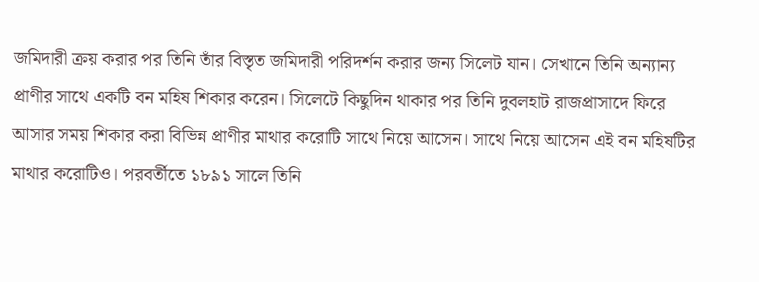জমিদারী ক্রয় করার পর তিনি তাঁর বিস্তৃত জমিদারী পরিদর্শন করার জন্য সিলেট যান। সেখানে তিনি অন্যান্য প্রাণীর সাথে একটি বন মহিষ শিকার করেন। সিলেটে কিছুদিন থাকার পর তিনি দুবলহাট রাজপ্রাসাদে ফিরে আসার সময় শিকার করা বিভিন্ন প্রাণীর মাথার করোটি সাথে নিয়ে আসেন। সাথে নিয়ে আসেন এই বন মহিষটির মাথার করোটিও। পরবর্তীতে ১৮৯১ সালে তিনি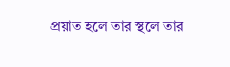প্রয়াত হলে তার স্থলে তার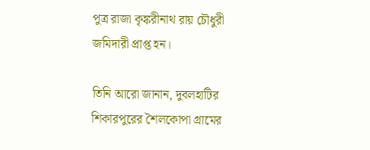পুত্র রাজা কৃঙ্করীনাথ রায় চৌধুরী জমিদারী প্রাপ্ত হন।

তিনি আরো জানান, দুবলহাটির শিকারপুরের শৈলকোপা গ্রামের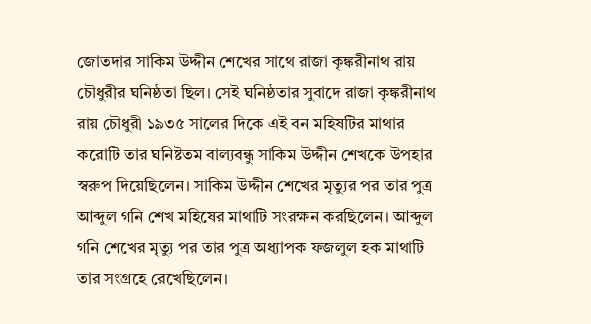জোতদার সাকিম উদ্দীন শেখের সাথে রাজা কৃঙ্করীনাথ রায় চৌধুরীর ঘনিষ্ঠতা ছিল। সেই ঘনিষ্ঠতার সুবাদে রাজা কৃঙ্করীনাথ রায় চৌধুরী ১৯৩৫ সালের দিকে এই বন মহিষটির মাথার করোটি তার ঘনিষ্টতম বাল্যবন্ধু সাকিম উদ্দীন শেখকে উপহার স্বরুপ দিয়েছিলেন। সাকিম উদ্দীন শেখের মৃত্যুর পর তার পুত্র আব্দুল গনি শেখ মহিষের মাথাটি সংরক্ষন করছিলেন। আব্দুল গনি শেখের মৃত্যু পর তার পুত্র অধ্যাপক ফজলুল হক মাথাটি তার সংগ্রহে রেখেছিলেন।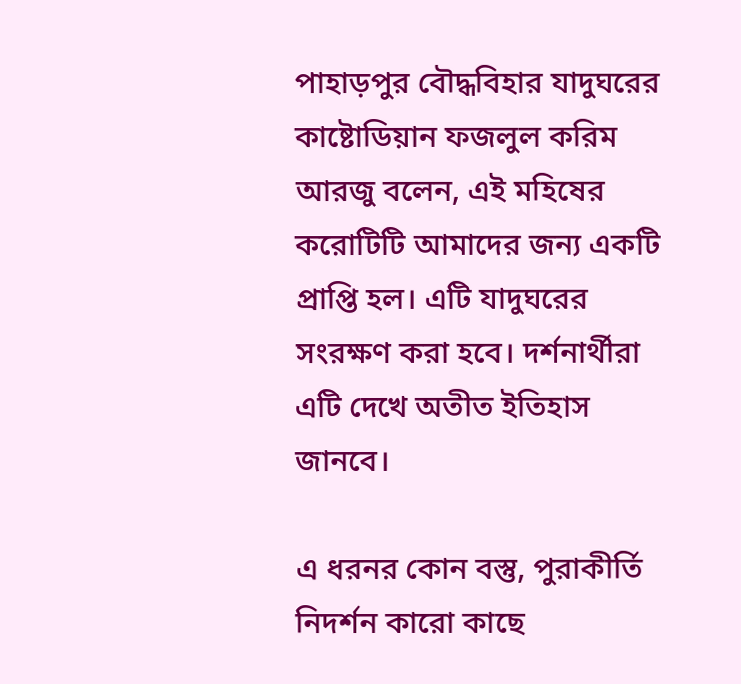পাহাড়পুর বৌদ্ধবিহার যাদুঘরের কাষ্টোডিয়ান ফজলুল করিম আরজু বলেন, এই মহিষের করোটিটি আমাদের জন্য একটি প্রাপ্তি হল। এটি যাদুঘরের সংরক্ষণ করা হবে। দর্শনার্থীরা এটি দেখে অতীত ইতিহাস জানবে।

এ ধরনর কোন বস্তু, পুরাকীর্তি নিদর্শন কারো কাছে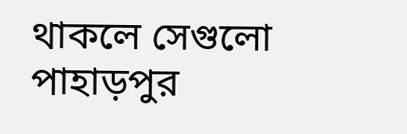থাকলে সেগুলো পাহাড়পুর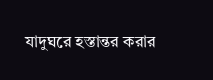যাদুঘরে হস্তান্তর করার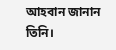আহবান জানান তিনি।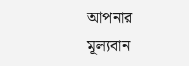আপনার মূল্যবান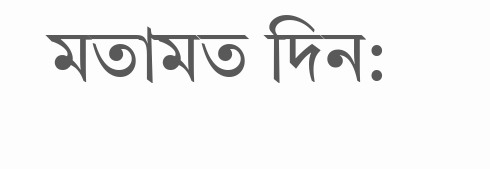মতামত দিন: